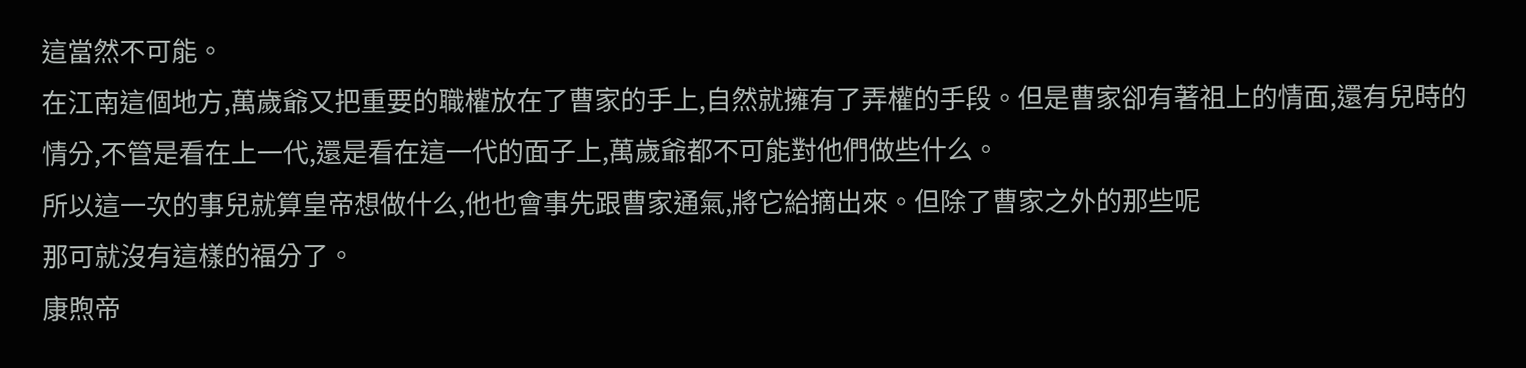這當然不可能。
在江南這個地方,萬歲爺又把重要的職權放在了曹家的手上,自然就擁有了弄權的手段。但是曹家卻有著祖上的情面,還有兒時的情分,不管是看在上一代,還是看在這一代的面子上,萬歲爺都不可能對他們做些什么。
所以這一次的事兒就算皇帝想做什么,他也會事先跟曹家通氣,將它給摘出來。但除了曹家之外的那些呢
那可就沒有這樣的福分了。
康煦帝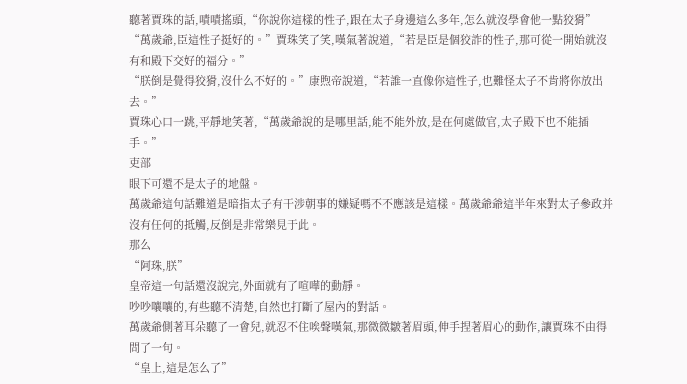聽著賈珠的話,嘖嘖搖頭,“你說你這樣的性子,跟在太子身邊這么多年,怎么就沒學會他一點狡猾”
“萬歲爺,臣這性子挺好的。”賈珠笑了笑,嘆氣著說道,“若是臣是個狡詐的性子,那可從一開始就沒有和殿下交好的福分。”
“朕倒是覺得狡猾,沒什么不好的。”康煦帝說道,“若誰一直像你這性子,也難怪太子不肯將你放出去。”
賈珠心口一跳,平靜地笑著,“萬歲爺說的是哪里話,能不能外放,是在何處做官,太子殿下也不能插手。”
吏部
眼下可還不是太子的地盤。
萬歲爺這句話難道是暗指太子有干涉朝事的嫌疑嗎不不應該是這樣。萬歲爺爺這半年來對太子參政并沒有任何的抵觸,反倒是非常樂見于此。
那么
“阿珠,朕”
皇帝這一句話還沒說完,外面就有了喧嘩的動靜。
吵吵嚷嚷的,有些聽不清楚,自然也打斷了屋內的對話。
萬歲爺側著耳朵聽了一會兒,就忍不住唉聲嘆氣,那微微皺著眉頭,伸手捏著眉心的動作,讓賈珠不由得問了一句。
“皇上,這是怎么了”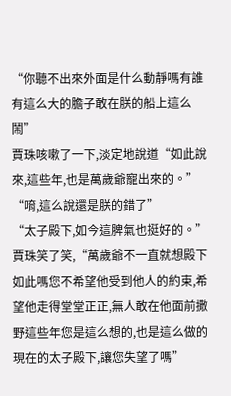“你聽不出來外面是什么動靜嗎有誰有這么大的膽子敢在朕的船上這么鬧”
賈珠咳嗽了一下,淡定地說道“如此說來,這些年,也是萬歲爺寵出來的。”
“唷,這么說還是朕的錯了”
“太子殿下,如今這脾氣也挺好的。”賈珠笑了笑,“萬歲爺不一直就想殿下如此嗎您不希望他受到他人的約束,希望他走得堂堂正正,無人敢在他面前撒野這些年您是這么想的,也是這么做的現在的太子殿下,讓您失望了嗎”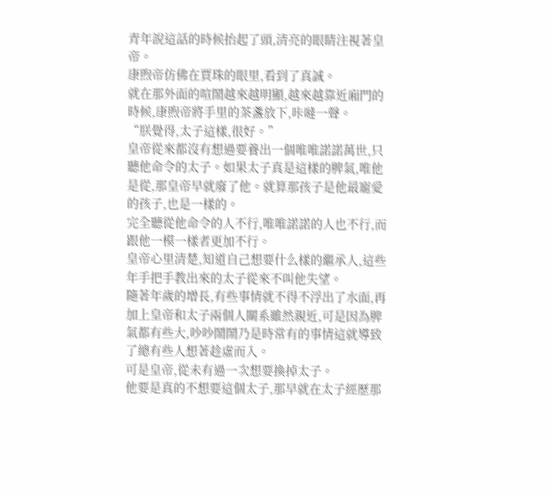青年說這話的時候抬起了頭,清亮的眼睛注視著皇帝。
康煦帝仿佛在賈珠的眼里,看到了真誠。
就在那外面的喧鬧越來越明顯,越來越靠近廂門的時候,康煦帝將手里的茶盞放下,咔噠一聲。
“朕覺得,太子這樣,很好。”
皇帝從來都沒有想過要養出一個唯唯諾諾萬世,只聽他命令的太子。如果太子真是這樣的脾氣,唯他是從,那皇帝早就廢了他。就算那孩子是他最寵愛的孩子,也是一樣的。
完全聽從他命令的人不行,唯唯諾諾的人也不行,而跟他一模一樣者更加不行。
皇帝心里清楚,知道自己想要什么樣的繼承人,這些年手把手教出來的太子從來不叫他失望。
隨著年歲的增長,有些事情就不得不浮出了水面,再加上皇帝和太子兩個人關系雖然親近,可是因為脾氣都有些大,吵吵鬧鬧乃是時常有的事情這就導致了總有些人想著趁虛而入。
可是皇帝,從未有過一次想要換掉太子。
他要是真的不想要這個太子,那早就在太子經歷那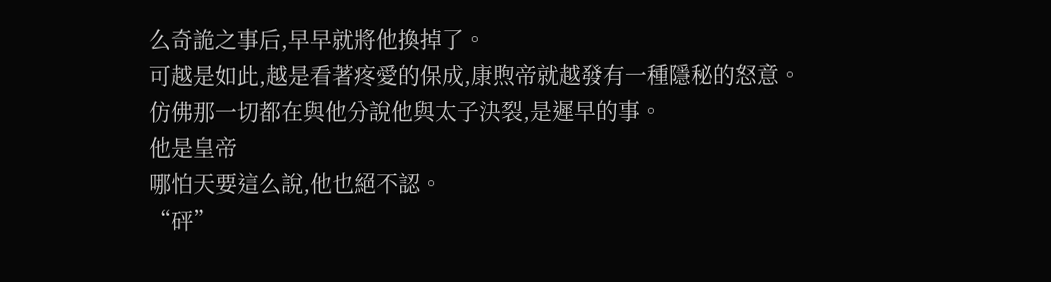么奇詭之事后,早早就將他換掉了。
可越是如此,越是看著疼愛的保成,康煦帝就越發有一種隱秘的怒意。
仿佛那一切都在與他分說他與太子決裂,是遲早的事。
他是皇帝
哪怕天要這么說,他也絕不認。
“砰”